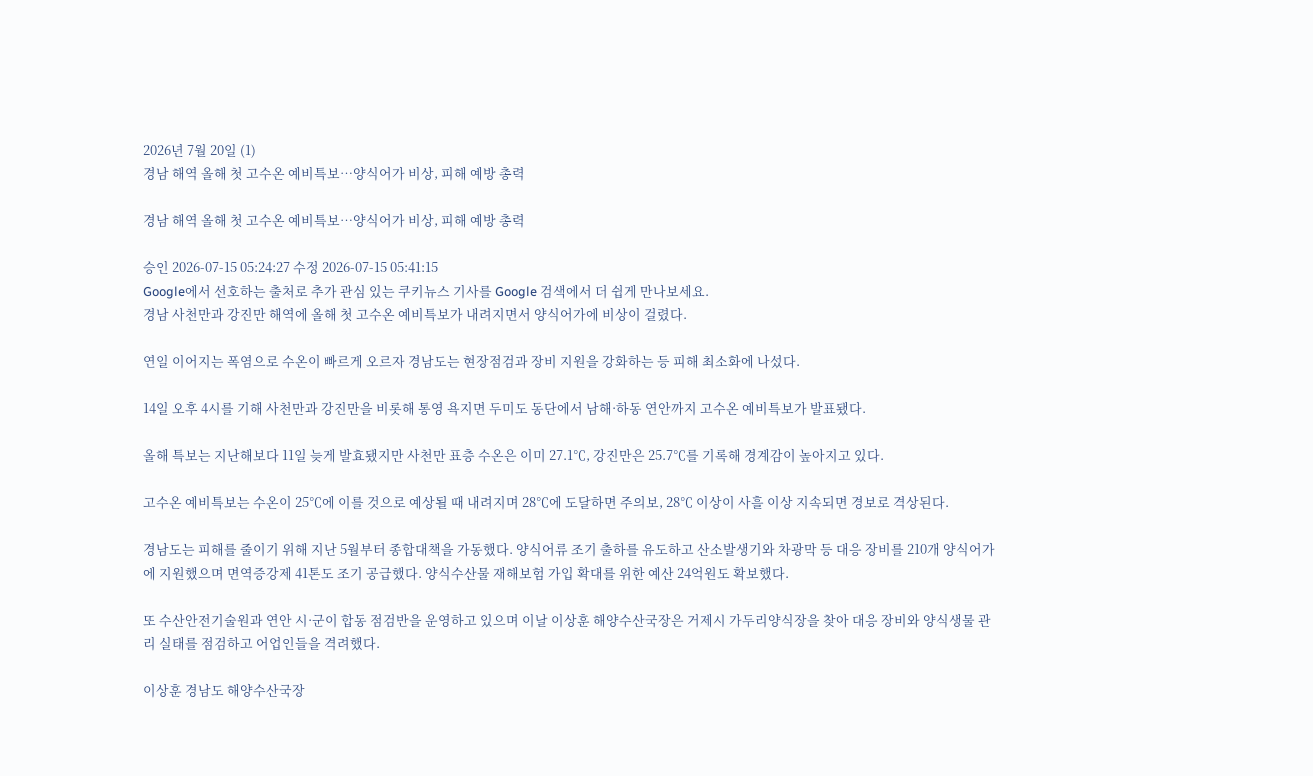2026년 7월 20일 (1)
경남 해역 올해 첫 고수온 예비특보…양식어가 비상, 피해 예방 총력

경남 해역 올해 첫 고수온 예비특보…양식어가 비상, 피해 예방 총력

승인 2026-07-15 05:24:27 수정 2026-07-15 05:41:15
Google에서 선호하는 출처로 추가 관심 있는 쿠키뉴스 기사를 Google 검색에서 더 쉽게 만나보세요.
경남 사천만과 강진만 해역에 올해 첫 고수온 예비특보가 내려지면서 양식어가에 비상이 걸렸다.

연일 이어지는 폭염으로 수온이 빠르게 오르자 경남도는 현장점검과 장비 지원을 강화하는 등 피해 최소화에 나섰다.

14일 오후 4시를 기해 사천만과 강진만을 비롯해 통영 욕지면 두미도 동단에서 남해·하동 연안까지 고수온 예비특보가 발표됐다.

올해 특보는 지난해보다 11일 늦게 발효됐지만 사천만 표층 수온은 이미 27.1℃, 강진만은 25.7℃를 기록해 경계감이 높아지고 있다.

고수온 예비특보는 수온이 25℃에 이를 것으로 예상될 때 내려지며 28℃에 도달하면 주의보, 28℃ 이상이 사흘 이상 지속되면 경보로 격상된다.

경남도는 피해를 줄이기 위해 지난 5월부터 종합대책을 가동했다. 양식어류 조기 출하를 유도하고 산소발생기와 차광막 등 대응 장비를 210개 양식어가에 지원했으며 면역증강제 41톤도 조기 공급했다. 양식수산물 재해보험 가입 확대를 위한 예산 24억원도 확보했다.

또 수산안전기술원과 연안 시·군이 합동 점검반을 운영하고 있으며 이날 이상훈 해양수산국장은 거제시 가두리양식장을 찾아 대응 장비와 양식생물 관리 실태를 점검하고 어업인들을 격려했다.

이상훈 경남도 해양수산국장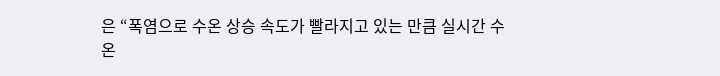은 “폭염으로 수온 상승 속도가 빨라지고 있는 만큼 실시간 수온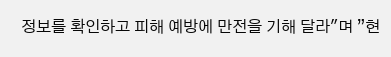정보를 확인하고 피해 예방에 만전을 기해 달라"며 ”현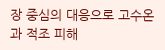장 중심의 대응으로 고수온과 적조 피해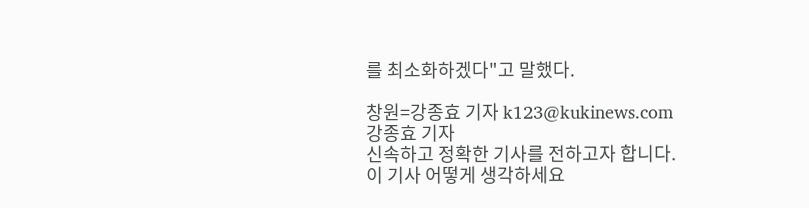를 최소화하겠다"고 말했다.

창원=강종효 기자 k123@kukinews.com
강종효 기자
신속하고 정확한 기사를 전하고자 합니다.
이 기사 어떻게 생각하세요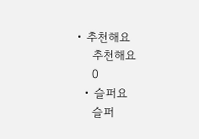• 추천해요
    추천해요
    0
  • 슬퍼요
    슬퍼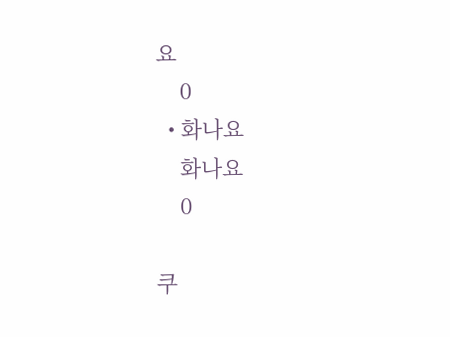요
    0
  • 화나요
    화나요
    0

쿠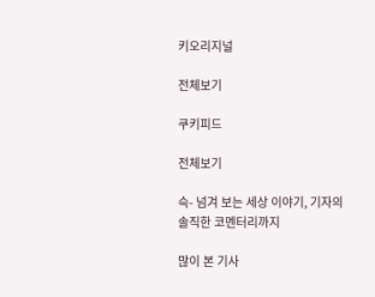키오리지널

전체보기

쿠키피드

전체보기

슥- 넘겨 보는 세상 이야기, 기자의 솔직한 코멘터리까지

많이 본 기사